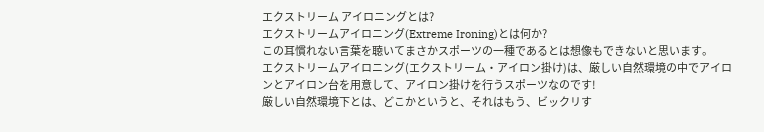エクストリーム アイロニングとは?
エクストリームアイロニング(Extreme Ironing)とは何か?
この耳慣れない言葉を聴いてまさかスポーツの一種であるとは想像もできないと思います。
エクストリームアイロニング(エクストリーム・アイロン掛け)は、厳しい自然環境の中でアイロンとアイロン台を用意して、アイロン掛けを行うスポーツなのです!
厳しい自然環境下とは、どこかというと、それはもう、ビックリす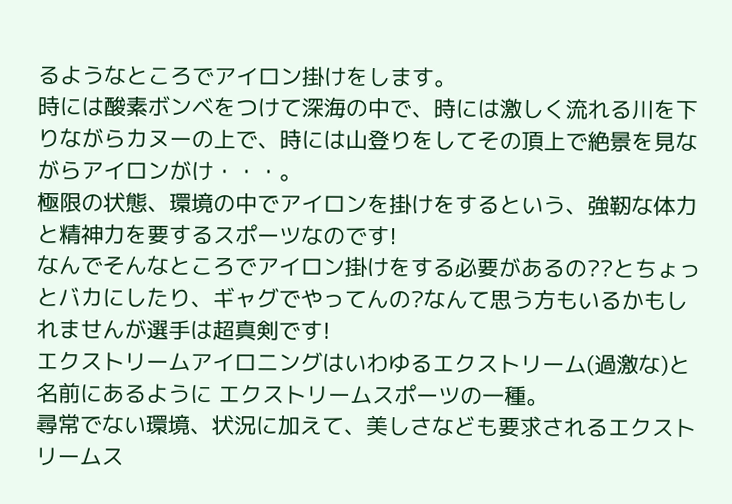るようなところでアイロン掛けをします。
時には酸素ボンベをつけて深海の中で、時には激しく流れる川を下りながらカヌーの上で、時には山登りをしてその頂上で絶景を見ながらアイロンがけ・・・。
極限の状態、環境の中でアイロンを掛けをするという、強靭な体力と精神力を要するスポーツなのです!
なんでそんなところでアイロン掛けをする必要があるの??とちょっとバカにしたり、ギャグでやってんの?なんて思う方もいるかもしれませんが選手は超真剣です!
エクストリームアイロニングはいわゆるエクストリーム(過激な)と名前にあるように エクストリームスポーツの一種。
尋常でない環境、状況に加えて、美しさなども要求されるエクストリームス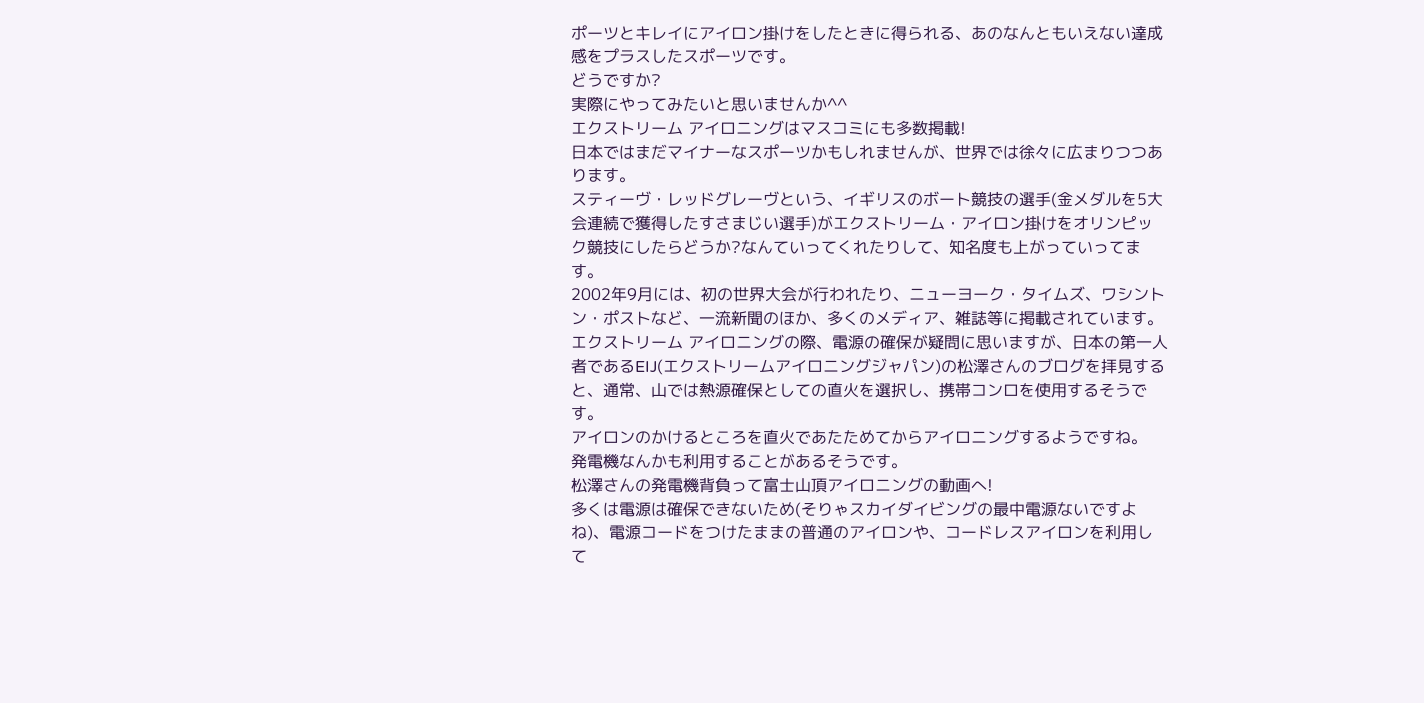ポーツとキレイにアイロン掛けをしたときに得られる、あのなんともいえない達成感をプラスしたスポーツです。
どうですか?
実際にやってみたいと思いませんか^^
エクストリーム アイロニングはマスコミにも多数掲載!
日本ではまだマイナーなスポーツかもしれませんが、世界では徐々に広まりつつあります。
スティーヴ・レッドグレーヴという、イギリスのボート競技の選手(金メダルを5大会連続で獲得したすさまじい選手)がエクストリーム・アイロン掛けをオリンピック競技にしたらどうか?なんていってくれたりして、知名度も上がっていってます。
2002年9月には、初の世界大会が行われたり、ニューヨーク・タイムズ、ワシントン・ポストなど、一流新聞のほか、多くのメディア、雑誌等に掲載されています。
エクストリーム アイロニングの際、電源の確保が疑問に思いますが、日本の第一人者であるEIJ(エクストリームアイロニングジャパン)の松澤さんのブログを拝見すると、通常、山では熱源確保としての直火を選択し、携帯コンロを使用するそうです。
アイロンのかけるところを直火であたためてからアイロニングするようですね。
発電機なんかも利用することがあるそうです。
松澤さんの発電機背負って富士山頂アイロニングの動画へ!
多くは電源は確保できないため(そりゃスカイダイビングの最中電源ないですよね)、電源コードをつけたままの普通のアイロンや、コードレスアイロンを利用して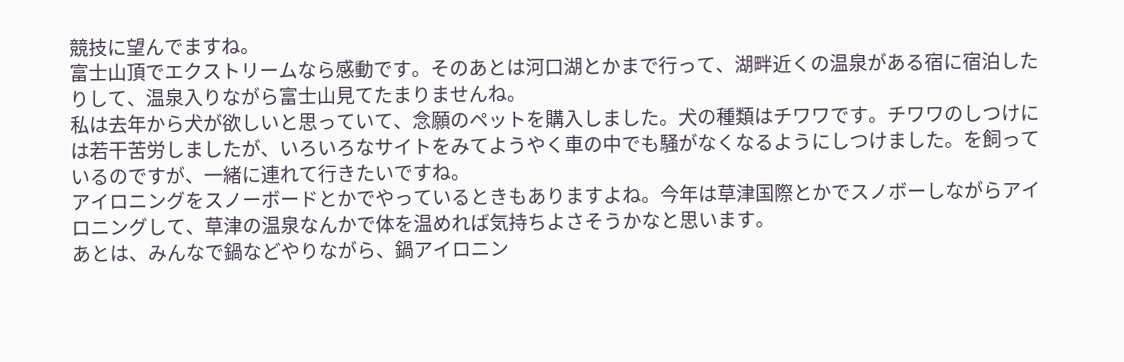競技に望んでますね。
富士山頂でエクストリームなら感動です。そのあとは河口湖とかまで行って、湖畔近くの温泉がある宿に宿泊したりして、温泉入りながら富士山見てたまりませんね。
私は去年から犬が欲しいと思っていて、念願のペットを購入しました。犬の種類はチワワです。チワワのしつけには若干苦労しましたが、いろいろなサイトをみてようやく車の中でも騒がなくなるようにしつけました。を飼っているのですが、一緒に連れて行きたいですね。
アイロニングをスノーボードとかでやっているときもありますよね。今年は草津国際とかでスノボーしながらアイロニングして、草津の温泉なんかで体を温めれば気持ちよさそうかなと思います。
あとは、みんなで鍋などやりながら、鍋アイロニン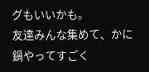グもいいかも。
友達みんな集めて、かに鍋やってすごく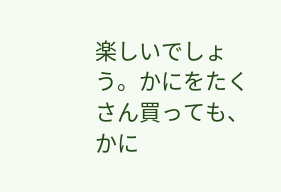楽しいでしょう。かにをたくさん買っても、かに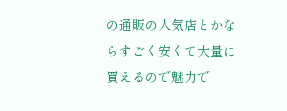の通販の人気店とかならすごく安くて大量に買えるので魅力で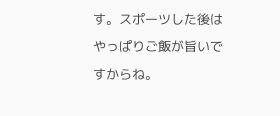す。スポーツした後はやっぱりご飯が旨いですからね。